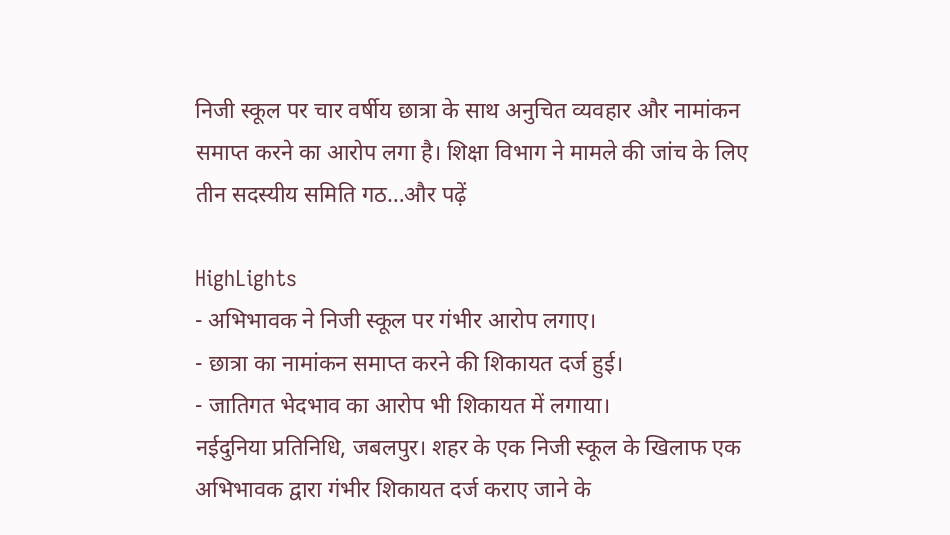निजी स्कूल पर चार वर्षीय छात्रा के साथ अनुचित व्यवहार और नामांकन समाप्त करने का आरोप लगा है। शिक्षा विभाग ने मामले की जांच के लिए तीन सदस्यीय समिति गठ…और पढ़ें

HighLights
- अभिभावक ने निजी स्कूल पर गंभीर आरोप लगाए।
- छात्रा का नामांकन समाप्त करने की शिकायत दर्ज हुई।
- जातिगत भेदभाव का आरोप भी शिकायत में लगाया।
नईदुनिया प्रतिनिधि, जबलपुर। शहर के एक निजी स्कूल के खिलाफ एक अभिभावक द्वारा गंभीर शिकायत दर्ज कराए जाने के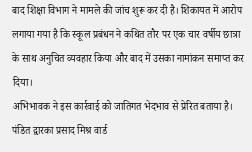बाद शिक्षा विभाग ने मामले की जांच शुरू कर दी है। शिकायत में आरोप लगाया गया है कि स्कूल प्रबंधन ने कथित तौर पर एक चार वर्षीय छात्रा के साथ अनुचित व्यवहार किया और बाद में उसका नामांकन समाप्त कर दिया।
अभिभावक ने इस कार्रवाई को जातिगत भेदभाव से प्रेरित बताया है। पंडित द्वारका प्रसाद मिश्र वार्ड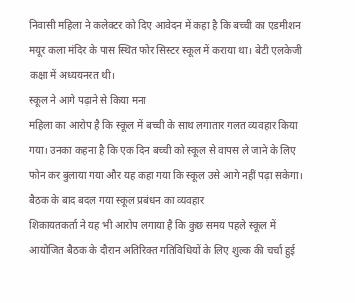निवासी महिला ने कलेक्टर को दिए आवेदन में कहा है कि बच्ची का एडमीशन मयूर कला मंदिर के पास स्थित फोर सिस्टर स्कूल में कराया था। बेटी एलकेजी कक्षा में अध्ययनरत थी।
स्कूल ने आगे पढ़ाने से किया मना
महिला का आरोप है कि स्कूल में बच्ची के साथ लगातार गलत व्यवहार किया गया। उनका कहना है कि एक दिन बच्ची को स्कूल से वापस ले जाने के लिए फोन कर बुलाया गया और यह कहा गया कि स्कूल उसे आगे नहीं पढ़ा सकेगा।
बैठक के बाद बदल गया स्कूल प्रबंधन का व्यवहार
शिकायतकर्ता ने यह भी आरोप लगाया है कि कुछ समय पहले स्कूल में आयोजित बैठक के दौरान अतिरिक्त गतिविधियों के लिए शुल्क की चर्चा हुई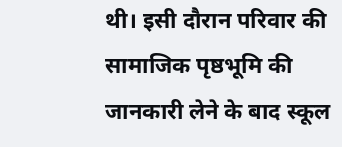थी। इसी दौरान परिवार की सामाजिक पृष्ठभूमि की जानकारी लेने के बाद स्कूल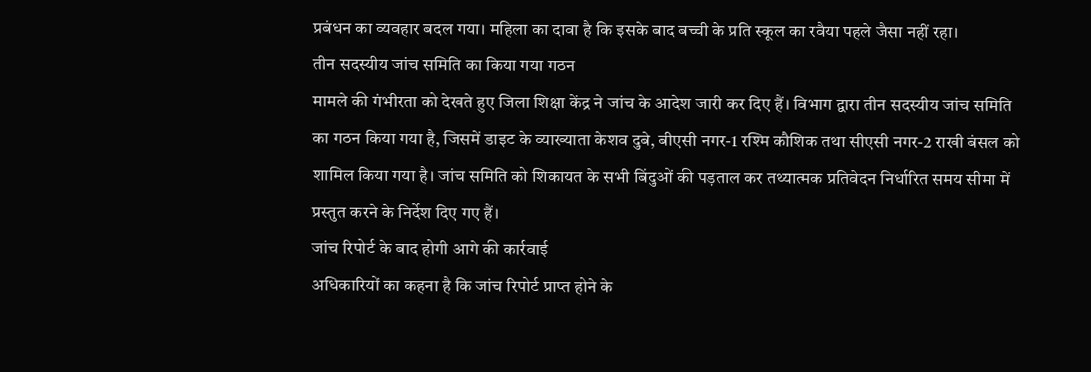प्रबंधन का व्यवहार बदल गया। महिला का दावा है कि इसके बाद बच्ची के प्रति स्कूल का रवैया पहले जैसा नहीं रहा।
तीन सदस्यीय जांच समिति का किया गया गठन
मामले की गंभीरता को देखते हुए जिला शिक्षा केंद्र ने जांच के आदेश जारी कर दिए हैं। विभाग द्वारा तीन सदस्यीय जांच समिति का गठन किया गया है, जिसमें डाइट के व्याख्याता केशव दुबे, बीएसी नगर-1 रश्मि कौशिक तथा सीएसी नगर-2 राखी बंसल को शामिल किया गया है। जांच समिति को शिकायत के सभी बिंदुओं की पड़ताल कर तथ्यात्मक प्रतिवेदन निर्धारित समय सीमा में प्रस्तुत करने के निर्देश दिए गए हैं।
जांच रिपोर्ट के बाद होगी आगे की कार्रवाई
अधिकारियों का कहना है कि जांच रिपोर्ट प्राप्त होने के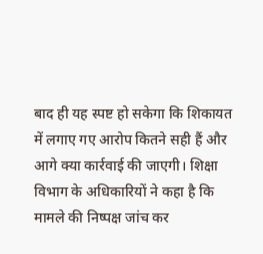बाद ही यह स्पष्ट हो सकेगा कि शिकायत में लगाए गए आरोप कितने सही हैं और आगे क्या कार्रवाई की जाएगी। शिक्षा विभाग के अधिकारियों ने कहा है कि मामले की निष्पक्ष जांच कर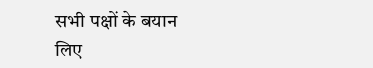सभी पक्षों के बयान लिए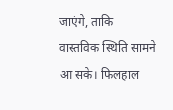जाएंगे, ताकि वास्तविक स्थिति सामने आ सके। फिलहाल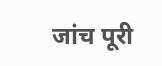जांच पूरी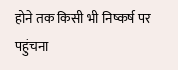होने तक किसी भी निष्कर्ष पर पहुंचना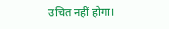उचित नहीं होगा।